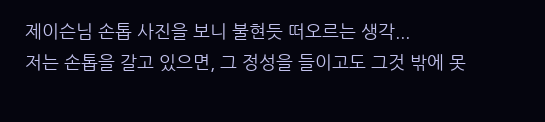제이슨님 손톱 사진을 보니 불현듯 떠오르는 생각...
저는 손톱을 갈고 있으면, 그 정성을 들이고도 그것 밖에 못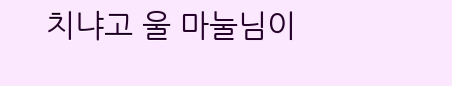치냐고 울 마눌님이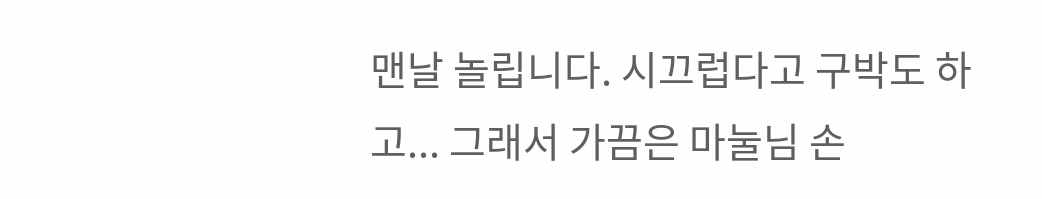맨날 놀립니다. 시끄럽다고 구박도 하고... 그래서 가끔은 마눌님 손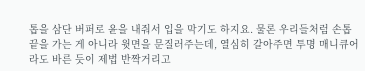톱을 삼단 버퍼로 윤을 내줘서 입을 막기도 하지요. 물론 우리들처럼 손톱 끝을 가는 게 아니라 윗면을 문질러주는데, 열심히 갈아주면 투명 매니큐어라도 바른 듯이 제법 반짝거리고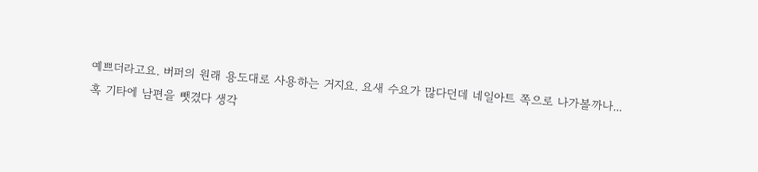예쁘더라고요. 버퍼의 원래 용도대로 사용하는 거지요. 요새 수요가 많다던데 네일아트 쪽으로 나가볼까나...
혹 기타에 남편을 뺏겼다 생각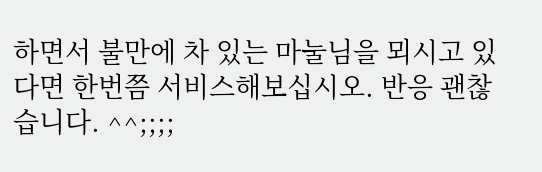하면서 불만에 차 있는 마눌님을 뫼시고 있다면 한번쯤 서비스해보십시오. 반응 괜찮습니다. ^^;;;;